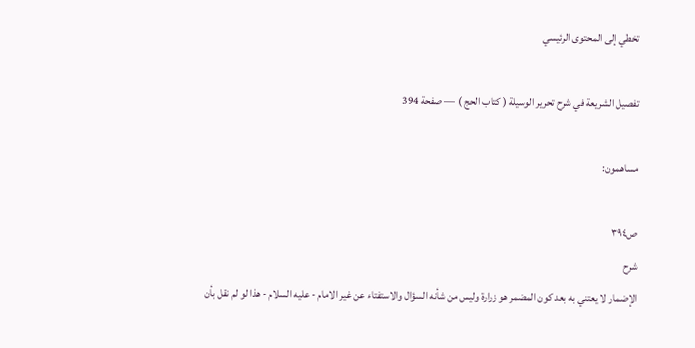تخطي إلى المحتوى الرئيسي

تفصيل الشريعة في شرح تحرير الوسيلة ( كتاب الحج ) — صفحة 394

مساهمون:

ص٣٩٤
شرح
الإضمار لا يعتني به بعد كون المضمر هو زرارة وليس من شأنه السؤال والاستفتاء عن غير الامام - عليه السلام - هذا لو لم نقل بأن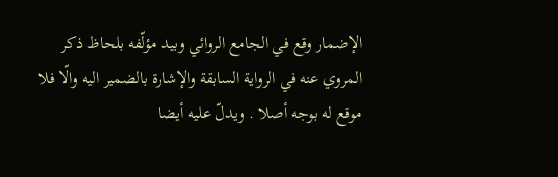الإضمار وقع في الجامع الروائي وبيد مؤلّفه بلحاظ ذكر المروي عنه في الرواية السابقة والإشارة بالضمير اليه والّا فلا موقع له بوجه أصلا . ويدلّ عليه أيضا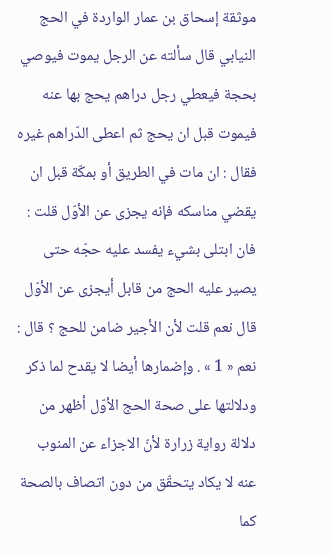موثقة إسحاق بن عمار الواردة في الحج النيابي قال سألته عن الرجل يموت فيوصي بحجة فيعطي رجل دراهم يحج بها عنه فيموت قبل ان يحج ثم اعطى الدّراهم غيره فقال : ان مات في الطريق أو بمكّة قبل ان يقضي مناسكه فإنه يجزى عن الأوّل قلت : فان ابتلى بشيء يفسد عليه حجّه حتى يصير عليه الحج من قابل أيجزى عن الأوّل قال نعم قلت لأن الأجير ضامن للحج ؟ قال : نعم « 1 » . وإضمارها أيضا لا يقدح لما ذكر ودلالتها على صحة الحج الأوّل أظهر من دلالة رواية زرارة لأنّ الاجزاء عن المنوب عنه لا يكاد يتحقّق من دون اتصاف بالصحة كما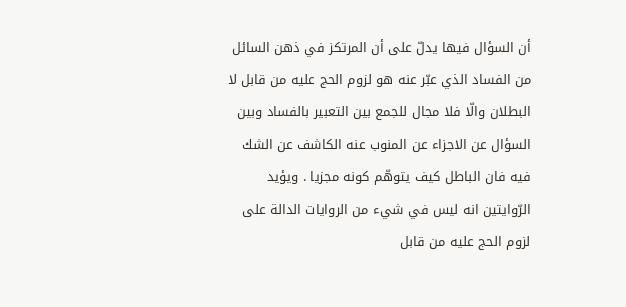أن السؤال فيها يدلّ على أن المرتكز في ذهن السائل من الفساد الذي عبّر عنه هو لزوم الحج عليه من قابل لا البطلان والّا فلا مجال للجمع بين التعبير بالفساد وبين السؤال عن الاجزاء عن المنوب عنه الكاشف عن الشك فيه فان الباطل كيف يتوهّم كونه مجزيا . ويؤيد الرّوايتين انه ليس في شيء من الروايات الدالة على لزوم الحج عليه من قابل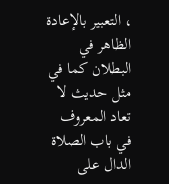، التعبير بالإعادة الظاهر في البطلان كما في مثل حديث لا تعاد المعروف في باب الصلاة الدال على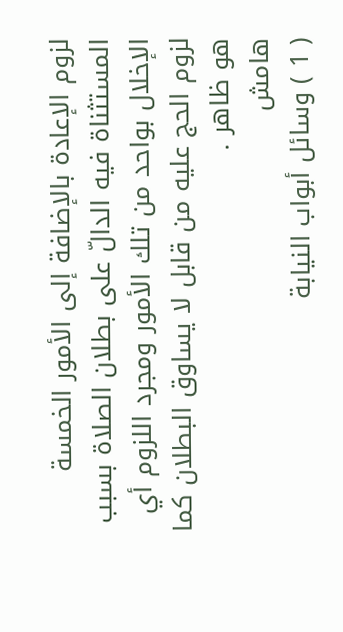لزوم الإعادة بالإضافة إلى الأمور الخمسة المستثناة فيه الدالّ على بطلان الصلاة بسبب الإخلال بواحد من تلك الأمور ومجرد اللزوم أي لزوم الحج عليه من قابل لا يساوق البطلان كما هو ظاهر .
هامش
( 1 ) وسائل أبواب النيابة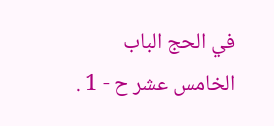في الحج الباب الخامس عشر ح - 1 .